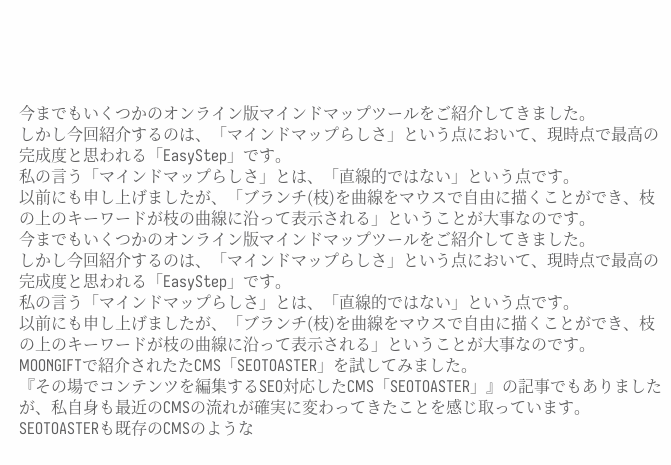今までもいくつかのオンライン版マインドマップツールをご紹介してきました。
しかし今回紹介するのは、「マインドマップらしさ」という点において、現時点で最高の完成度と思われる「EasyStep」です。
私の言う「マインドマップらしさ」とは、「直線的ではない」という点です。
以前にも申し上げましたが、「ブランチ(枝)を曲線をマウスで自由に描くことができ、枝の上のキーワードが枝の曲線に沿って表示される」ということが大事なのです。
今までもいくつかのオンライン版マインドマップツールをご紹介してきました。
しかし今回紹介するのは、「マインドマップらしさ」という点において、現時点で最高の完成度と思われる「EasyStep」です。
私の言う「マインドマップらしさ」とは、「直線的ではない」という点です。
以前にも申し上げましたが、「ブランチ(枝)を曲線をマウスで自由に描くことができ、枝の上のキーワードが枝の曲線に沿って表示される」ということが大事なのです。
MOONGIFTで紹介されたたCMS「SEOTOASTER」を試してみました。
『その場でコンテンツを編集するSEO対応したCMS「SEOTOASTER」』の記事でもありましたが、私自身も最近のCMSの流れが確実に変わってきたことを感じ取っています。
SEOTOASTERも既存のCMSのような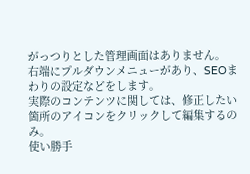がっつりとした管理画面はありません。
右端にプルダウンメニューがあり、SEOまわりの設定などをします。
実際のコンテンツに関しては、修正したい箇所のアイコンをクリックして編集するのみ。
使い勝手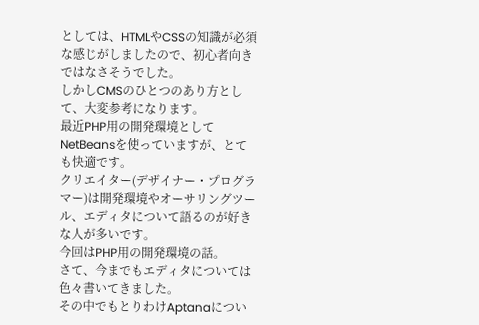としては、HTMLやCSSの知識が必須な感じがしましたので、初心者向きではなさそうでした。
しかしCMSのひとつのあり方として、大変参考になります。
最近PHP用の開発環境としてNetBeansを使っていますが、とても快適です。
クリエイター(デザイナー・プログラマー)は開発環境やオーサリングツール、エディタについて語るのが好きな人が多いです。
今回はPHP用の開発環境の話。
さて、今までもエディタについては色々書いてきました。
その中でもとりわけAptanaについ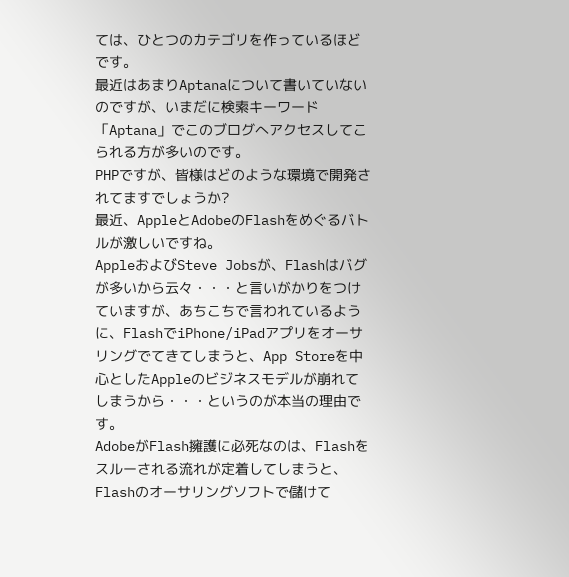ては、ひとつのカテゴリを作っているほどです。
最近はあまりAptanaについて書いていないのですが、いまだに検索キーワード「Aptana」でこのブログへアクセスしてこられる方が多いのです。
PHPですが、皆様はどのような環境で開発されてますでしょうか?
最近、AppleとAdobeのFlashをめぐるバトルが激しいですね。
AppleおよびSteve Jobsが、Flashはバグが多いから云々・・・と言いがかりをつけていますが、あちこちで言われているように、FlashでiPhone/iPadアプリをオーサリングでてきてしまうと、App Storeを中心としたAppleのビジネスモデルが崩れてしまうから・・・というのが本当の理由です。
AdobeがFlash擁護に必死なのは、Flashをスルーされる流れが定着してしまうと、Flashのオーサリングソフトで儲けて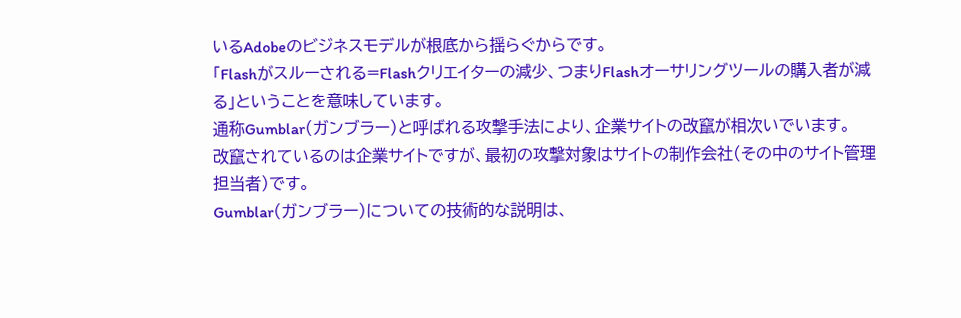いるAdobeのビジネスモデルが根底から揺らぐからです。
「Flashがスルーされる=Flashクリエイターの減少、つまりFlashオーサリングツールの購入者が減る」ということを意味しています。
通称Gumblar(ガンブラー)と呼ばれる攻撃手法により、企業サイトの改竄が相次いでいます。
改竄されているのは企業サイトですが、最初の攻撃対象はサイトの制作会社(その中のサイト管理担当者)です。
Gumblar(ガンブラー)についての技術的な説明は、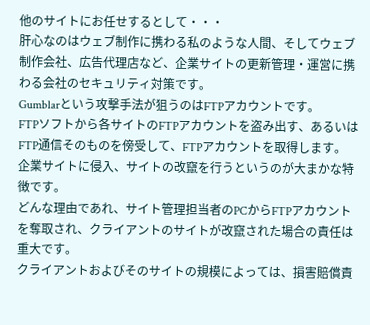他のサイトにお任せするとして・・・
肝心なのはウェブ制作に携わる私のような人間、そしてウェブ制作会社、広告代理店など、企業サイトの更新管理・運営に携わる会社のセキュリティ対策です。
Gumblarという攻撃手法が狙うのはFTPアカウントです。
FTPソフトから各サイトのFTPアカウントを盗み出す、あるいはFTP通信そのものを傍受して、FTPアカウントを取得します。
企業サイトに侵入、サイトの改竄を行うというのが大まかな特徴です。
どんな理由であれ、サイト管理担当者のPCからFTPアカウントを奪取され、クライアントのサイトが改竄された場合の責任は重大です。
クライアントおよびそのサイトの規模によっては、損害賠償責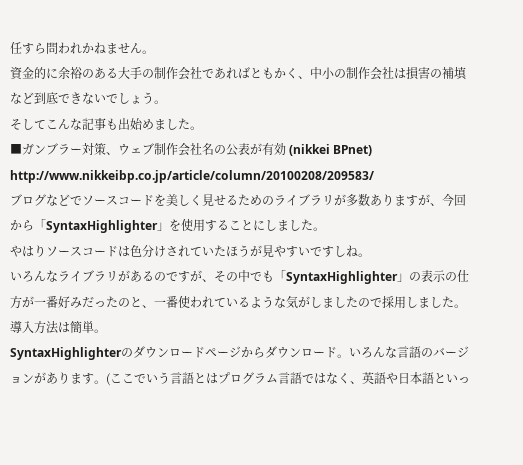任すら問われかねません。
資金的に余裕のある大手の制作会社であればともかく、中小の制作会社は損害の補填など到底できないでしょう。
そしてこんな記事も出始めました。
■ガンブラー対策、ウェブ制作会社名の公表が有効 (nikkei BPnet)
http://www.nikkeibp.co.jp/article/column/20100208/209583/
ブログなどでソースコードを美しく見せるためのライブラリが多数ありますが、今回から「SyntaxHighlighter」を使用することにしました。
やはりソースコードは色分けされていたほうが見やすいですしね。
いろんなライブラリがあるのですが、その中でも「SyntaxHighlighter」の表示の仕方が一番好みだったのと、一番使われているような気がしましたので採用しました。
導入方法は簡単。
SyntaxHighlighterのダウンロードページからダウンロード。いろんな言語のバージョンがあります。(ここでいう言語とはプログラム言語ではなく、英語や日本語といっ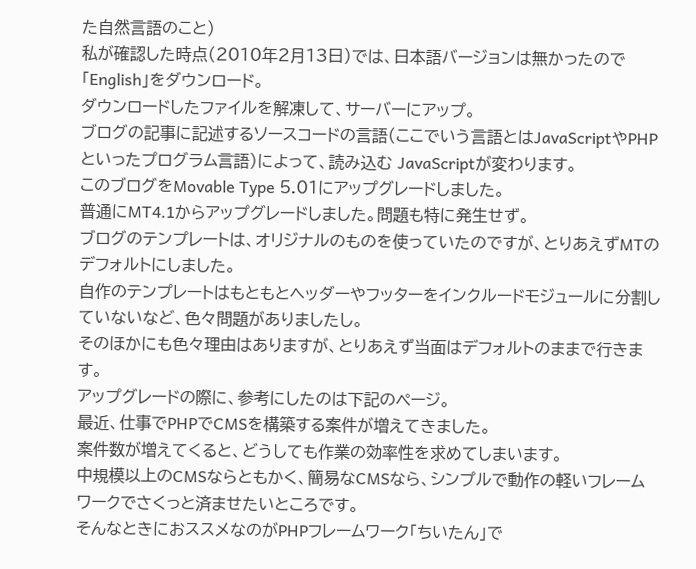た自然言語のこと)
私が確認した時点(2010年2月13日)では、日本語バージョンは無かったので「English」をダウンロード。
ダウンロードしたファイルを解凍して、サーバーにアップ。
ブログの記事に記述するソースコードの言語(ここでいう言語とはJavaScriptやPHPといったプログラム言語)によって、読み込む JavaScriptが変わります。
このブログをMovable Type 5.01にアップグレードしました。
普通にMT4.1からアップグレードしました。問題も特に発生せず。
ブログのテンプレートは、オリジナルのものを使っていたのですが、とりあえずMTのデフォルトにしました。
自作のテンプレートはもともとヘッダーやフッターをインクルードモジュールに分割していないなど、色々問題がありましたし。
そのほかにも色々理由はありますが、とりあえず当面はデフォルトのままで行きます。
アップグレードの際に、参考にしたのは下記のページ。
最近、仕事でPHPでCMSを構築する案件が増えてきました。
案件数が増えてくると、どうしても作業の効率性を求めてしまいます。
中規模以上のCMSならともかく、簡易なCMSなら、シンプルで動作の軽いフレームワークでさくっと済ませたいところです。
そんなときにおススメなのがPHPフレームワーク「ちいたん」で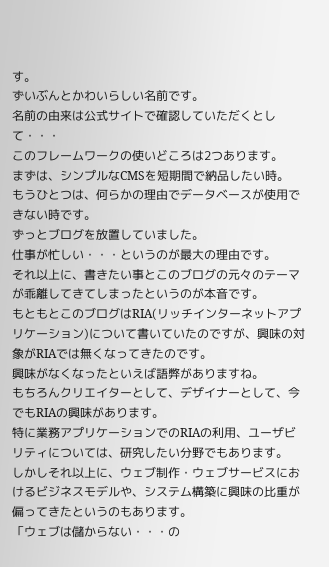す。
ずいぶんとかわいらしい名前です。
名前の由来は公式サイトで確認していただくとして・・・
このフレームワークの使いどころは2つあります。
まずは、シンプルなCMSを短期間で納品したい時。
もうひとつは、何らかの理由でデータベースが使用できない時です。
ずっとブログを放置していました。
仕事が忙しい・・・というのが最大の理由です。
それ以上に、書きたい事とこのブログの元々のテーマが乖離してきてしまったというのが本音です。
もともとこのブログはRIA(リッチインターネットアプリケーション)について書いていたのですが、興味の対象がRIAでは無くなってきたのです。
興味がなくなったといえば語弊がありますね。
もちろんクリエイターとして、デザイナーとして、今でもRIAの興味があります。
特に業務アプリケーションでのRIAの利用、ユーザビリティについては、研究したい分野でもあります。
しかしそれ以上に、ウェブ制作・ウェブサービスにおけるビジネスモデルや、システム構築に興味の比重が偏ってきたというのもあります。
「ウェブは儲からない・・・の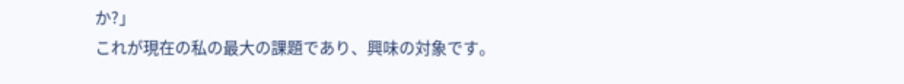か?」
これが現在の私の最大の課題であり、興味の対象です。